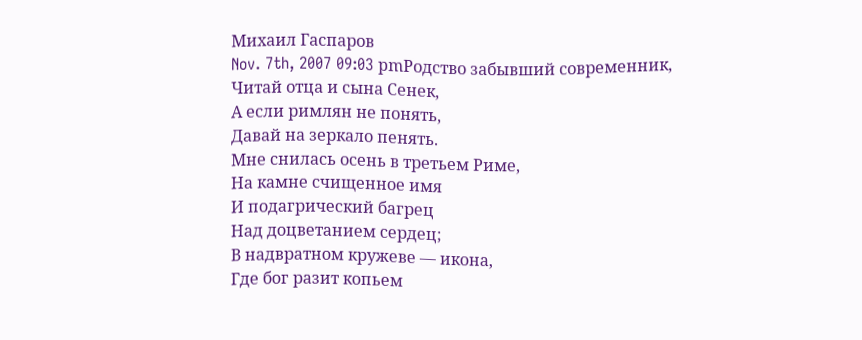Михаил Гаспаров
Nov. 7th, 2007 09:03 pmРодство забывший современник,
Читай отца и сына Сенек,
А если римлян не понять,
Давай на зеркало пенять.
Мне снилась осень в третьем Риме,
На камне счищенное имя
И подагрический багрец
Над доцветанием сердец;
В надвратном кружеве — икона,
Где бог разит копьем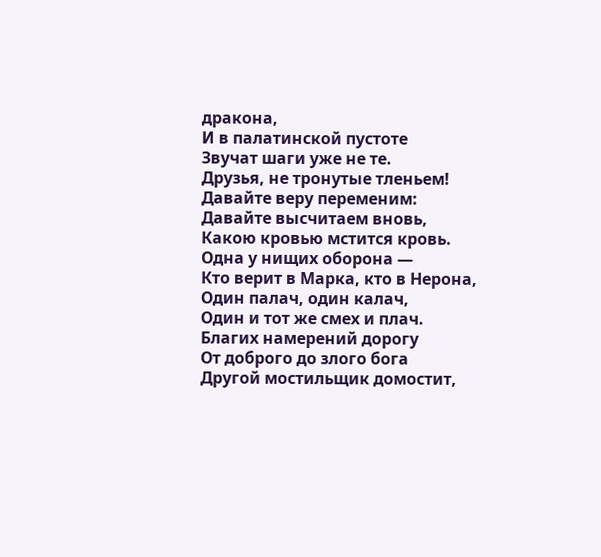дракона,
И в палатинской пустоте
Звучат шаги уже не те.
Друзья, не тронутые тленьем!
Давайте веру переменим:
Давайте высчитаем вновь,
Какою кровью мстится кровь.
Одна у нищих оборона —
Кто верит в Марка, кто в Нерона,
Один палач, один калач,
Один и тот же смех и плач.
Благих намерений дорогу
От доброго до злого бога
Другой мостильщик домостит,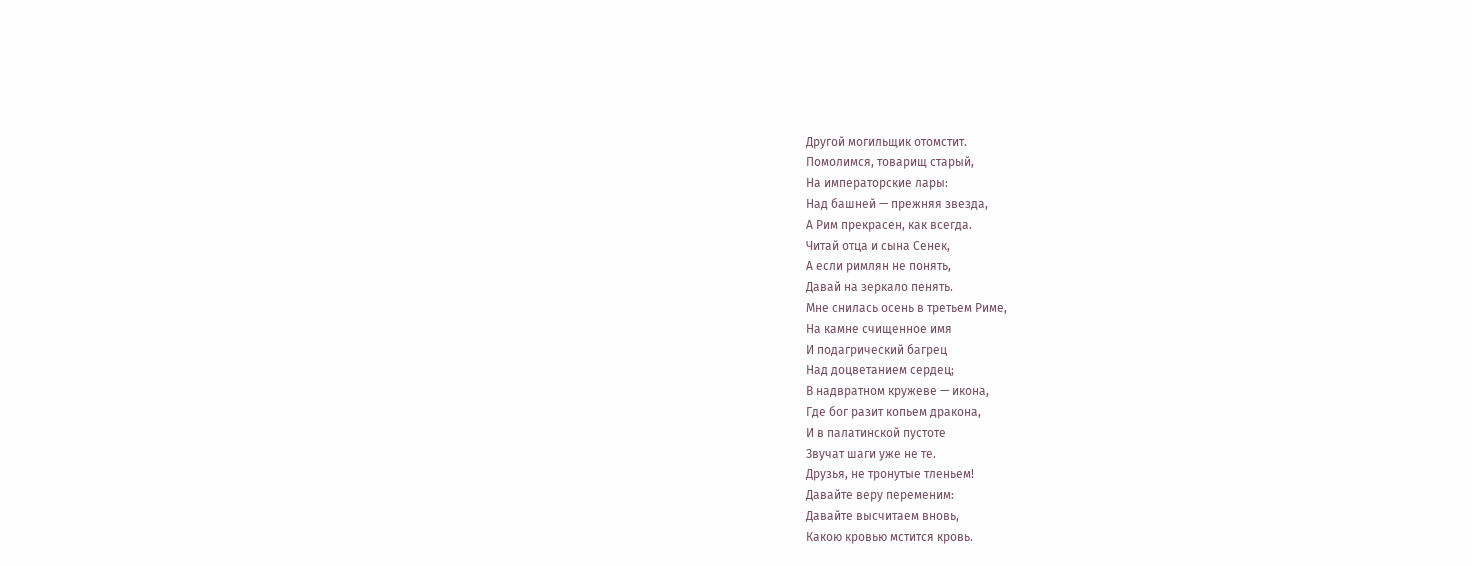Другой могильщик отомстит.
Помолимся, товарищ старый,
На императорские лары:
Над башней — прежняя звезда,
А Рим прекрасен, как всегда.
Читай отца и сына Сенек,
А если римлян не понять,
Давай на зеркало пенять.
Мне снилась осень в третьем Риме,
На камне счищенное имя
И подагрический багрец
Над доцветанием сердец;
В надвратном кружеве — икона,
Где бог разит копьем дракона,
И в палатинской пустоте
Звучат шаги уже не те.
Друзья, не тронутые тленьем!
Давайте веру переменим:
Давайте высчитаем вновь,
Какою кровью мстится кровь.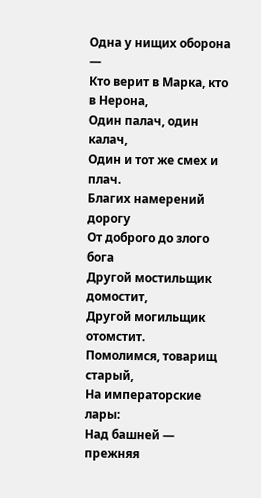Одна у нищих оборона —
Кто верит в Марка, кто в Нерона,
Один палач, один калач,
Один и тот же смех и плач.
Благих намерений дорогу
От доброго до злого бога
Другой мостильщик домостит,
Другой могильщик отомстит.
Помолимся, товарищ старый,
На императорские лары:
Над башней — прежняя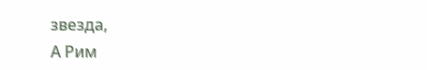звезда,
А Рим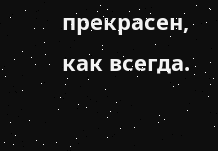прекрасен, как всегда.